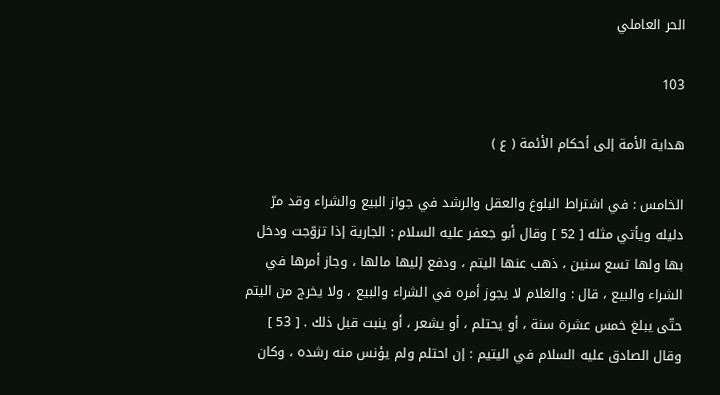الحر العاملي

103

هداية الأمة إلى أحكام الأئمة ( ع )

الخامس : في اشتراط البلوغ والعقل والرشد في جواز البيع والشراء وقد مرّ دليله ويأتي مثله [ 52 ] وقال أبو جعفر عليه السلام : الجارية إذا تزوّجت ودخل بها ولها تسع سنين ، ذهب عنها اليتم ، ودفع إليها مالها ، وجاز أمرها في الشراء والبيع ، قال : والغلام لا يجوز أمره في الشراء والبيع ، ولا يخرج من اليتم حتّى يبلغ خمس عشرة سنة ، أو يحتلم ، أو يشعر ، أو ينبت قبل ذلك . [ 53 ] وقال الصادق عليه السلام في اليتيم : إن احتلم ولم يؤنس منه رشده ، وكان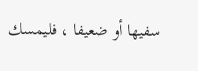سفيها أو ضعيفا ، فليمسك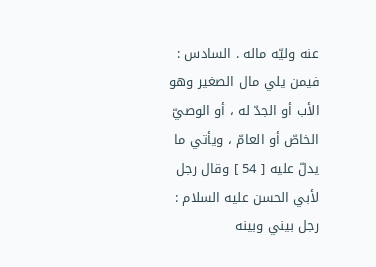عنه وليّه ماله . السادس : فيمن يلي مال الصغير وهو الأب أو الجدّ له ، أو الوصيّ الخاصّ أو العامّ ، ويأتي ما يدلّ عليه [ 54 ] وقال رجل لأبي الحسن عليه السلام : رجل بيني وبينه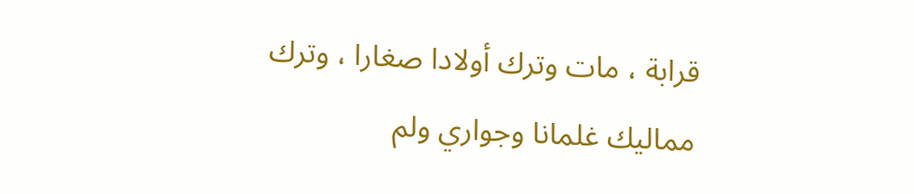قرابة ، مات وترك أولادا صغارا ، وترك مماليك غلمانا وجواري ولم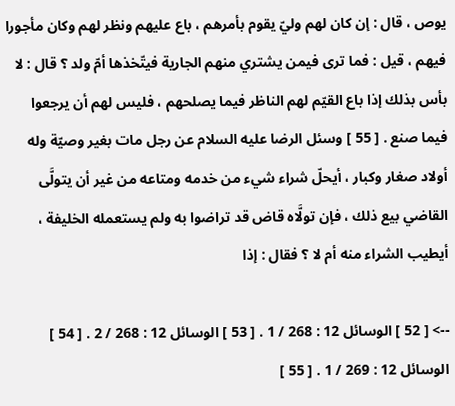يوص ، قال : إن كان لهم وليّ يقوم بأمرهم ، باع عليهم ونظر لهم وكان مأجورا فيهم ، قيل : فما ترى فيمن يشتري منهم الجارية فيتّخذها أمّ ولد ؟ قال : لا بأس بذلك إذا باع القيّم لهم الناظر فيما يصلحهم ، فليس لهم أن يرجعوا فيما صنع . [ 55 ] وسئل الرضا عليه السلام عن رجل مات بغير وصيّة وله أولاد صغار وكبار ، أيحلّ شراء شيء من خدمه ومتاعه من غير أن يتولَّى القاضي بيع ذلك ، فإن تولَّاه قاض قد تراضوا به ولم يستعمله الخليفة ، أيطيب الشراء منه أم لا ؟ فقال : إذا

--> [ 52 ] الوسائل 12 : 268 / 1 . [ 53 ] الوسائل 12 : 268 / 2 . [ 54 ] الوسائل 12 : 269 / 1 . [ 55 ]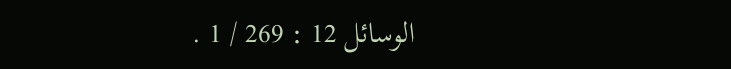الوسائل 12 : 269 / 1 .